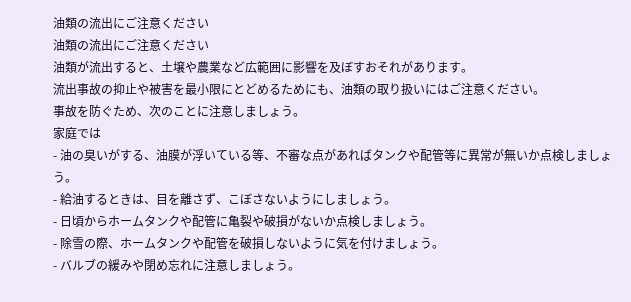油類の流出にご注意ください
油類の流出にご注意ください
油類が流出すると、土壌や農業など広範囲に影響を及ぼすおそれがあります。
流出事故の抑止や被害を最小限にとどめるためにも、油類の取り扱いにはご注意ください。
事故を防ぐため、次のことに注意しましょう。
家庭では
- 油の臭いがする、油膜が浮いている等、不審な点があればタンクや配管等に異常が無いか点検しましょう。
- 給油するときは、目を離さず、こぼさないようにしましょう。
- 日頃からホームタンクや配管に亀裂や破損がないか点検しましょう。
- 除雪の際、ホームタンクや配管を破損しないように気を付けましょう。
- バルブの緩みや閉め忘れに注意しましょう。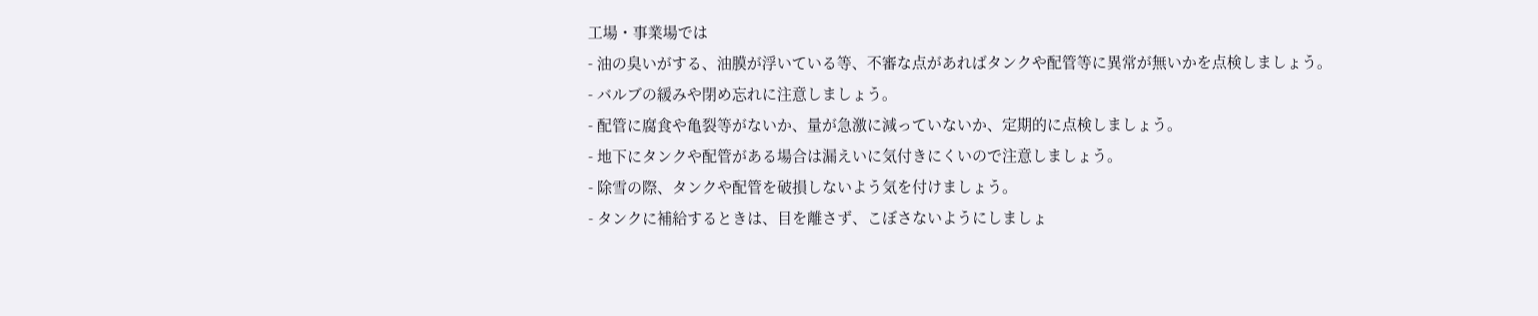工場・事業場では
- 油の臭いがする、油膜が浮いている等、不審な点があればタンクや配管等に異常が無いかを点検しましょう。
- バルブの緩みや閉め忘れに注意しましょう。
- 配管に腐食や亀裂等がないか、量が急激に減っていないか、定期的に点検しましょう。
- 地下にタンクや配管がある場合は漏えいに気付きにくいので注意しましょう。
- 除雪の際、タンクや配管を破損しないよう気を付けましょう。
- タンクに補給するときは、目を離さず、こぼさないようにしましょ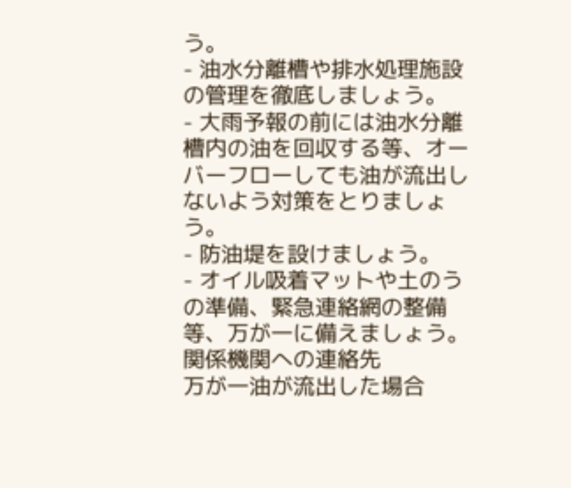う。
- 油水分離槽や排水処理施設の管理を徹底しましょう。
- 大雨予報の前には油水分離槽内の油を回収する等、オーバーフローしても油が流出しないよう対策をとりましょう。
- 防油堤を設けましょう。
- オイル吸着マットや土のうの準備、緊急連絡網の整備等、万が一に備えましょう。
関係機関への連絡先
万が一油が流出した場合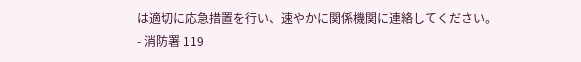は適切に応急措置を行い、速やかに関係機関に連絡してください。
- 消防署 119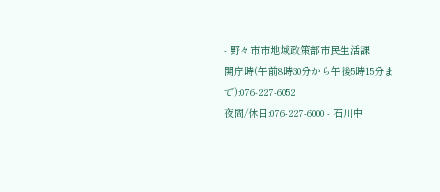- 野々市市地域政策部市民生活課
開庁時(午前8時30分から午後5時15分まで):076-227-6052
夜間/休日:076-227-6000 - 石川中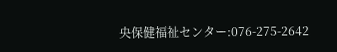央保健福祉センター:076-275-2642